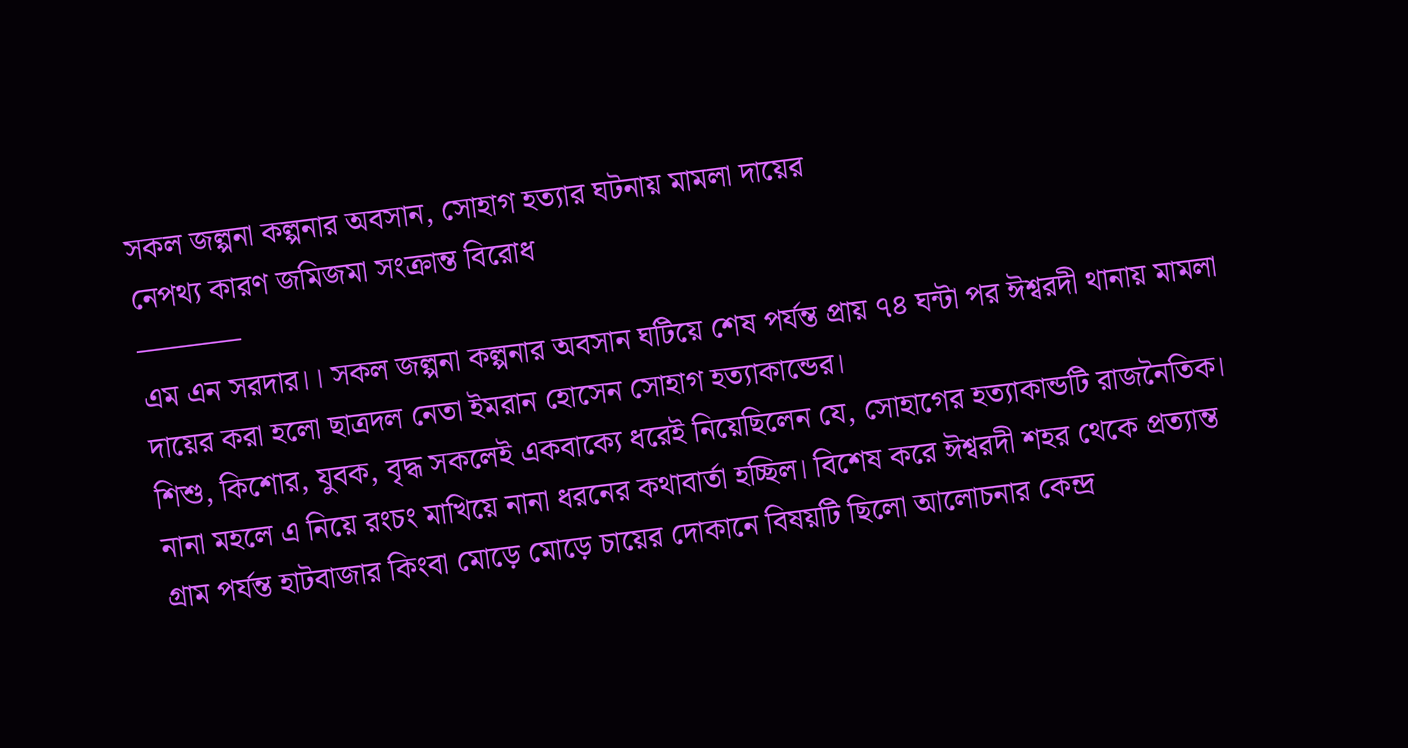সকল জল্পনা কল্পনার অবসান, সোহাগ হত্যার ঘটনায় মামলা দায়ের
নেপথ্য কারণ জমিজমা সংক্রান্ত বিরোধ
———–
এম এন সরদার।। সকল জল্পনা কল্পনার অবসান ঘটিয়ে শেষ পর্যন্ত প্রায় ৭৪ ঘন্টা পর ঈশ্বরদী থানায় মামলা দায়ের করা হলো ছাত্রদল নেতা ইমরান হোসেন সোহাগ হত্যাকান্ডের।
শিশু, কিশোর, যুবক, বৃদ্ধ সকলেই একবাক্যে ধরেই নিয়েছিলেন যে, সোহাগের হত্যাকান্ডটি রাজনৈতিক। নানা মহলে এ নিয়ে রংচং মাখিয়ে নানা ধরনের কথাবার্তা হচ্ছিল। বিশেষ করে ঈশ্বরদী শহর থেকে প্রত্যান্ত গ্রাম পর্যন্ত হাটবাজার কিংবা মোড়ে মোড়ে চায়ের দোকানে বিষয়টি ছিলো আলোচনার কেন্দ্র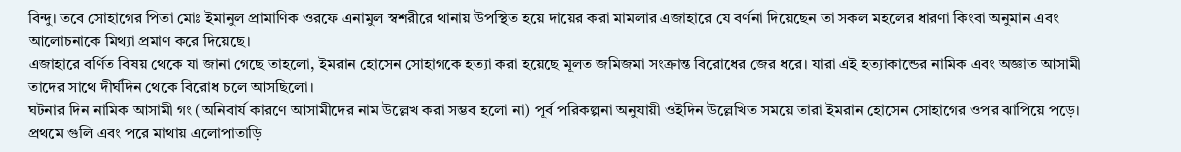বিন্দু। তবে সোহাগের পিতা মোঃ ইমানুল প্রামাণিক ওরফে এনামুল স্বশরীরে থানায় উপস্থিত হয়ে দায়ের করা মামলার এজাহারে যে বর্ণনা দিয়েছেন তা সকল মহলের ধারণা কিংবা অনুমান এবং আলোচনাকে মিথ্যা প্রমাণ করে দিয়েছে।
এজাহারে বর্ণিত বিষয় থেকে যা জানা গেছে তাহলো, ইমরান হোসেন সোহাগকে হত্যা করা হয়েছে মূলত জমিজমা সংক্রান্ত বিরোধের জের ধরে। যারা এই হত্যাকান্ডের নামিক এবং অজ্ঞাত আসামী তাদের সাথে দীর্ঘদিন থেকে বিরোধ চলে আসছিলো।
ঘটনার দিন নামিক আসামী গং (অনিবার্য কারণে আসামীদের নাম উল্লেখ করা সম্ভব হলো না) পূর্ব পরিকল্পনা অনুযায়ী ওইদিন উল্লেখিত সময়ে তারা ইমরান হোসেন সোহাগের ওপর ঝাপিয়ে পড়ে। প্রথমে গুলি এবং পরে মাথায় এলোপাতাড়ি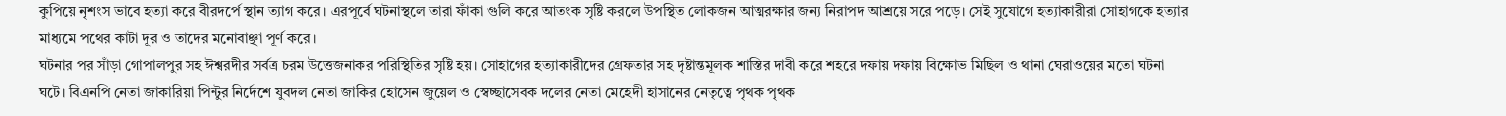কুপিয়ে নৃশংস ভাবে হত্যা করে বীরদর্পে স্থান ত্যাগ করে। এরপূর্বে ঘটনাস্থলে তারা ফাঁকা গুলি করে আতংক সৃষ্টি করলে উপস্থিত লোকজন আত্মরক্ষার জন্য নিরাপদ আশ্রয়ে সরে পড়ে। সেই সুযোগে হত্যাকারীরা সোহাগকে হত্যার মাধ্যমে পথের কাটা দূর ও তাদের মনোবাঞ্ছা পূর্ণ করে।
ঘটনার পর সাঁড়া গোপালপুর সহ ঈশ্বরদীর সর্বত্র চরম উত্তেজনাকর পরিস্থিতির সৃষ্টি হয়। সোহাগের হত্যাকারীদের গ্রেফতার সহ দৃষ্টান্তমূলক শাস্তির দাবী করে শহরে দফায় দফায় বিক্ষোভ মিছিল ও থানা ঘেরাওয়ের মতো ঘটনা ঘটে। বিএনপি নেতা জাকারিয়া পিন্টুর নির্দেশে যুবদল নেতা জাকির হোসেন জুয়েল ও স্বেচ্ছাসেবক দলের নেতা মেহেদী হাসানের নেতৃত্বে পৃথক পৃথক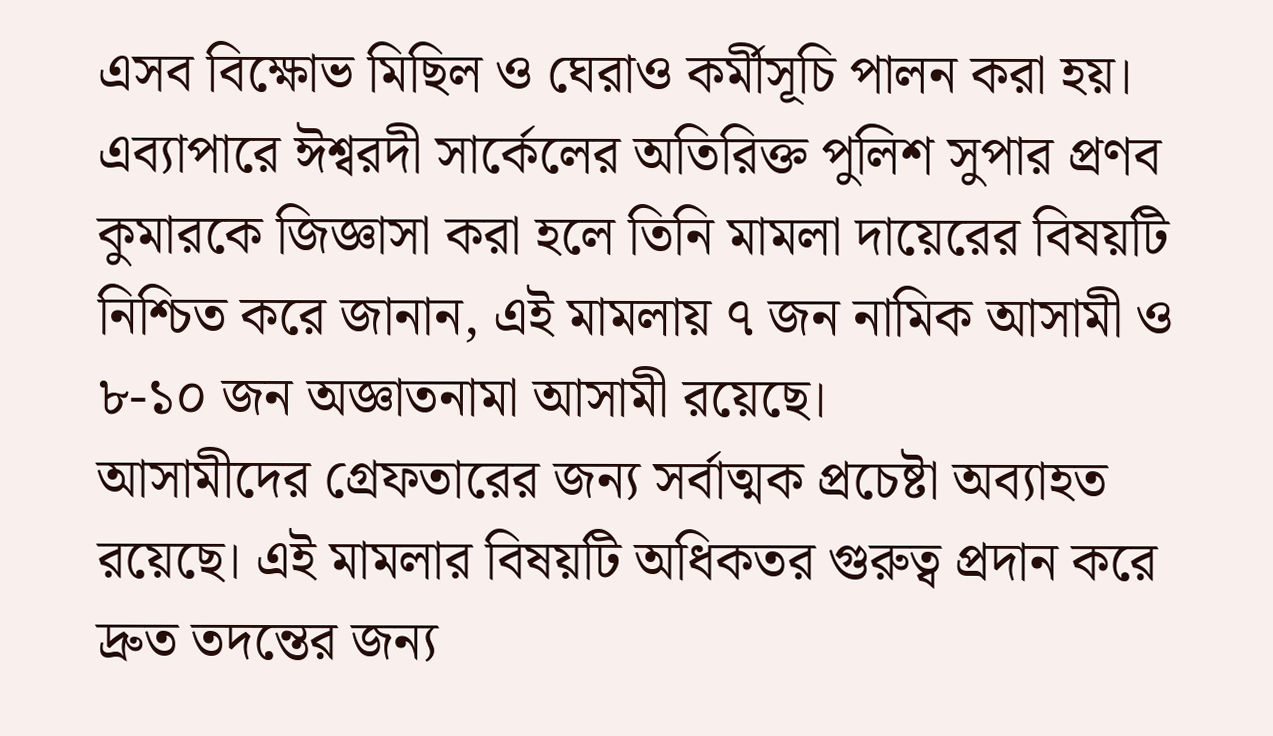এসব বিক্ষোভ মিছিল ও ঘেরাও কর্মীসূচি পালন করা হয়।
এব্যাপারে ঈশ্বরদী সার্কেলের অতিরিক্ত পুলিশ সুপার প্রণব কুমারকে জিজ্ঞাসা করা হলে তিনি মামলা দায়েরের বিষয়টি নিশ্চিত করে জানান, এই মামলায় ৭ জন নামিক আসামী ও ৮-১০ জন অজ্ঞাতনামা আসামী রয়েছে।
আসামীদের গ্রেফতারের জন্য সর্বাত্মক প্রচেষ্টা অব্যাহত রয়েছে। এই মামলার বিষয়টি অধিকতর গুরুত্ব প্রদান করে দ্রুত তদন্তের জন্য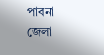পাবনা জেলা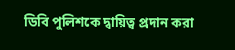ডিবি পুলিশকে দ্বায়িত্ব প্রদান করা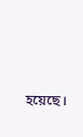হয়েছে।